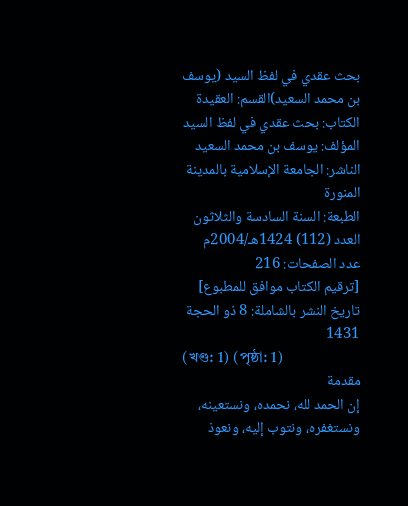بحث عقدي في لفظ السيد (يوسف بن محمد السعيد)القسم: العقيدة
الكتاب: بحث عقدي في لفظ السيد
المؤلف: يوسف بن محمد السعيد
الناشر: الجامعة الإسلامية بالمدينة المنورة
الطبعة: السنة السادسة والثلاثون العدد (112) 1424هـ/2004م
عدد الصفحات: 216
[ترقيم الكتاب موافق للمطبوع]
تاريخ النشر بالشاملة: 8 ذو الحجة 1431
(খণ্ড: 1) (পৃষ্ঠা: 1)
مقدمة
إن الحمد لله، نحمده، ونستعينه، ونستغفره، ونتوب إليه، ونعوذ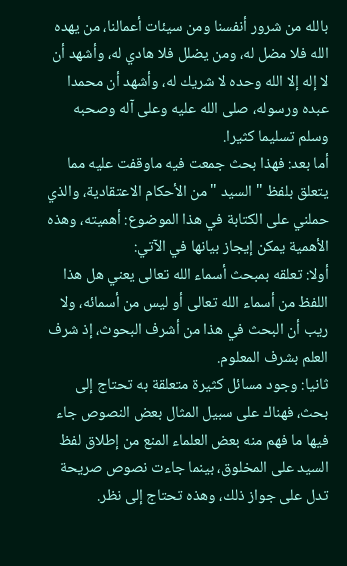بالله من شرور أنفسنا ومن سيئات أعمالنا، من يهده الله فلا مضل له، ومن يضلل فلا هادي له، وأشهد أن لا إله إلا الله وحده لا شريك له، وأشهد أن محمدا عبده ورسوله، صلى الله عليه وعلى آله وصحبه وسلم تسليما كثيرا.
أما بعد: فهذا بحث جمعت فيه ماوقفت عليه مما يتعلق بلفظ " السيد " من الأحكام الاعتقادية، والذي حملني على الكتابة في هذا الموضوع: أهميته، وهذه الأهمية يمكن إيجاز بيانها في الآتي:
أولا: تعلقه بمبحث أسماء الله تعالى يعني هل هذا اللفظ من أسماء الله تعالى أو ليس من أسمائه، ولا ريب أن البحث في هذا من أشرف البحوث، إذ شرف العلم بشرف المعلوم.
ثانيا: وجود مسائل كثيرة متعلقة به تحتاج إلى بحث، فهناك على سبيل المثال بعض النصوص جاء فيها ما فهم منه بعض العلماء المنع من إطلاق لفظ السيد على المخلوق، بينما جاءت نصوص صريحة تدل على جواز ذلك، وهذه تحتاج إلى نظر.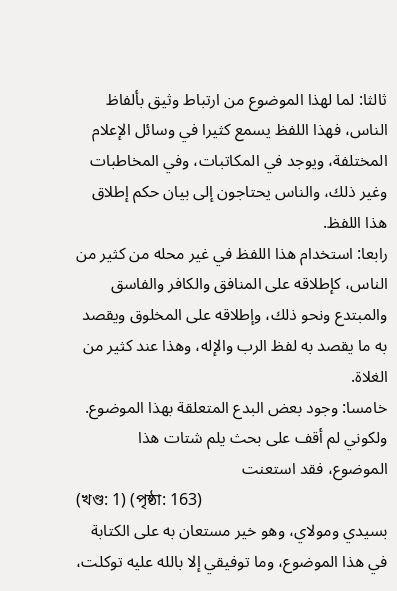ثالثا: لما لهذا الموضوع من ارتباط وثيق بألفاظ الناس، فهذا اللفظ يسمع كثيرا في وسائل الإعلام المختلفة، ويوجد في المكاتبات، وفي المخاطبات وغير ذلك، والناس يحتاجون إلى بيان حكم إطلاق هذا اللفظ.
رابعا: استخدام هذا اللفظ في غير محله من كثير من الناس، كإطلاقه على المنافق والكافر والفاسق والمبتدع ونحو ذلك، وإطلاقه على المخلوق ويقصد به ما يقصد به لفظ الرب والإله، وهذا عند كثير من الغلاة.
خامسا: وجود بعض البدع المتعلقة بهذا الموضوع.
ولكوني لم أقف على بحث يلم شتات هذا الموضوع، فقد استعنت
(খণ্ড: 1) (পৃষ্ঠা: 163)
بسيدي ومولاي، وهو خير مستعان به على الكتابة في هذا الموضوع، وما توفيقي إلا بالله عليه توكلت،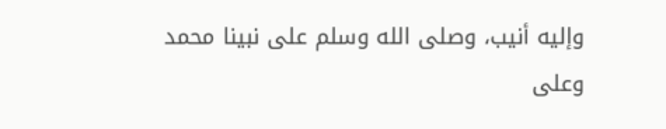وإليه أنيب، وصلى الله وسلم على نبينا محمد وعلى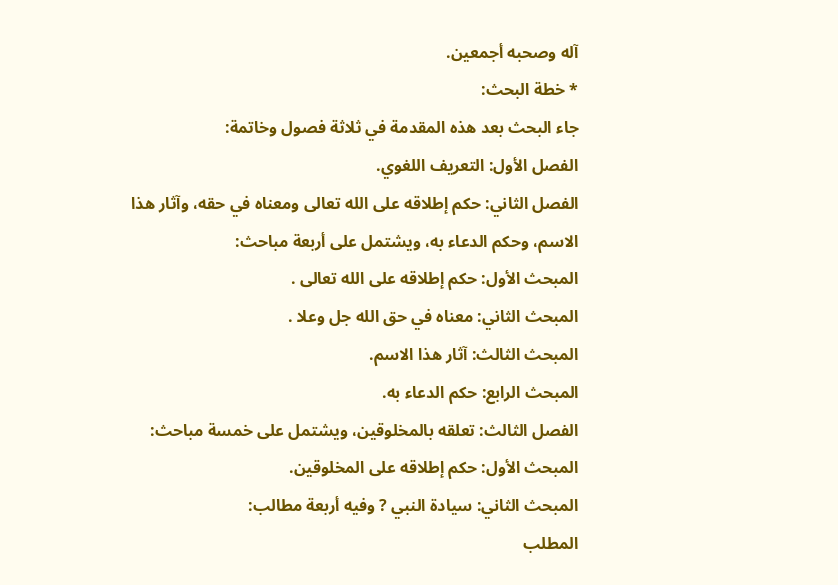آله وصحبه أجمعين.
* خطة البحث:
جاء البحث بعد هذه المقدمة في ثلاثة فصول وخاتمة:
الفصل الأول: التعريف اللغوي.
الفصل الثاني: حكم إطلاقه على الله تعالى ومعناه في حقه، وآثار هذا الاسم، وحكم الدعاء به، ويشتمل على أربعة مباحث:
المبحث الأول: حكم إطلاقه على الله تعالى .
المبحث الثاني: معناه في حق الله جل وعلا .
المبحث الثالث: آثار هذا الاسم.
المبحث الرابع: حكم الدعاء به.
الفصل الثالث: تعلقه بالمخلوقين، ويشتمل على خمسة مباحث:
المبحث الأول: حكم إطلاقه على المخلوقين.
المبحث الثاني: سيادة النبي ? وفيه أربعة مطالب:
المطلب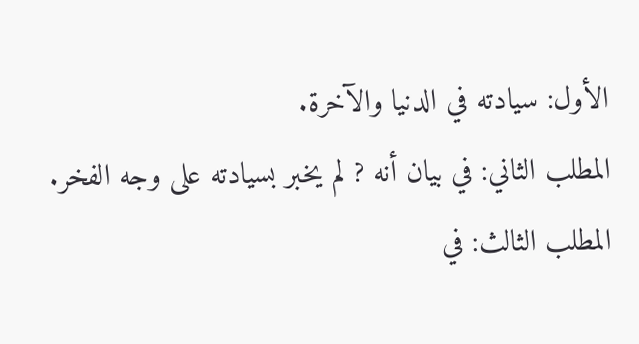الأول: سيادته في الدنيا والآخرة.
المطلب الثاني: في بيان أنه ? لم يخبر بسيادته على وجه الفخر.
المطلب الثالث: في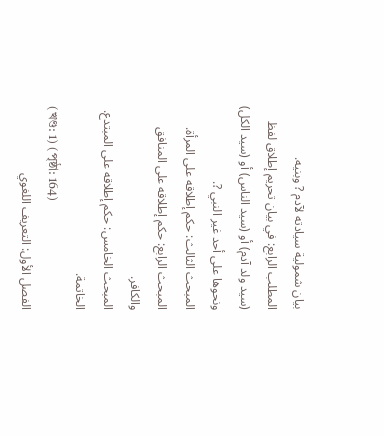بيان شمولية سيادته لآدم ? وبنيه.
المطلب الرابع: في بيان تحريم إطلاق لفظ (سيد ولد آدم) أو (سيد الناس) أو (سيد الكل) ونحوها على أحد غير النبي ?.
المبحث الثالث: حكم إطلاقه على المرأة.
المبحث الرابع: حكم إطلاقه على المنافق والكافر.
المبحث الخامس: حكم إطلاقه على المبتدع.
الخاتمة.
(খণ্ড: 1) (পৃষ্ঠা: 164)
الفصل الأول: التعريف اللغوي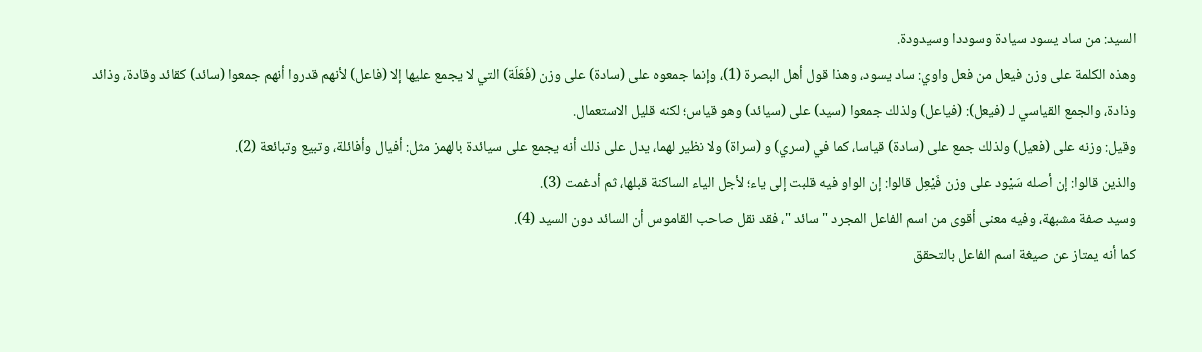السيد: من ساد يسود سيادة وسوددا وسيدودة.
وهذه الكلمة على وزن فيعل من فعل واوي: ساد يسود، وهذا قول أهل البصرة (1)، وإنما جمعوه على (سادة) على وزن (فَعَلَة) التي لا يجمع عليها إلا (فاعل) لأنهم قدروا أنهم جمعوا (سائد) كقائد وقادة، وذائد وذادة، والجمع القياسي لـ (فيعل): (فياعل) ولذلك جمعوا (سيد) على (سيائد) وهو قياس؛ لكنه قليل الاستعمال.
وقيل: وزنه على (فعيل) ولذلك جمع على (سادة) قياسا، كما في (سري) و (سراة) ولا نظير لهما، يدل على ذلك أنه يجمع على سيائدة بالهمز مثل: أفيال وأفائلة، وتبيع وتبائعة (2).
والذين قالوا: إن أصله سَيْود على وزن فَيْعِل قالوا: إن الواو فيه قلبت إلى ياء؛ لأجل الياء الساكنة قبلها، ثم أدغمت (3).
وسيد صفة مشبهة، وفيه معنى أقوى من اسم الفاعل المجرد " سائد "، فقد نقل صاحب القاموس أن السائد دون السيد (4).
كما أنه يمتاز عن صيغة اسم الفاعل بالتحقق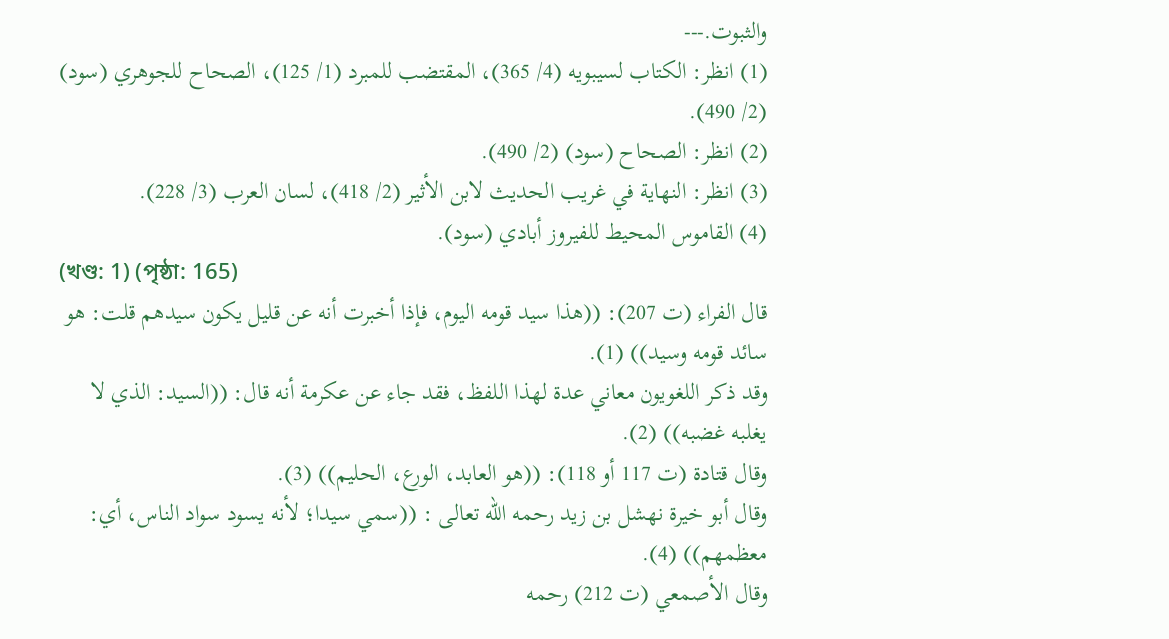والثبوت.---
(1) انظر: الكتاب لسيبويه (4/ 365)، المقتضب للمبرد (1/ 125)، الصحاح للجوهري (سود) (2/ 490).
(2) انظر: الصحاح (سود) (2/ 490).
(3) انظر: النهاية في غريب الحديث لابن الأثير (2/ 418)، لسان العرب (3/ 228).
(4) القاموس المحيط للفيروز أبادي (سود).
(খণ্ড: 1) (পৃষ্ঠা: 165)
قال الفراء (ت 207): ((هذا سيد قومه اليوم، فإذا أخبرت أنه عن قليل يكون سيدهم قلت: هو سائد قومه وسيد)) (1).
وقد ذكر اللغويون معاني عدة لهذا اللفظ، فقد جاء عن عكرمة أنه قال: ((السيد: الذي لا يغلبه غضبه)) (2).
وقال قتادة (ت 117 أو 118): ((هو العابد، الورع، الحليم)) (3).
وقال أبو خيرة نهشل بن زيد رحمه الله تعالى : ((سمي سيدا؛ لأنه يسود سواد الناس، أي: معظمهم)) (4).
وقال الأصمعي (ت 212) رحمه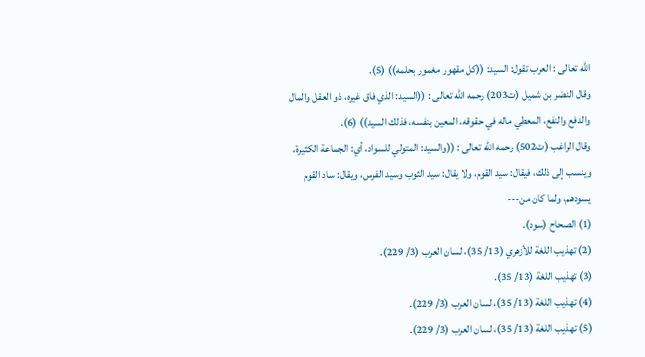الله تعالى : العرب تقول: السيد: ((كل مقهور مغمور بحلمه)) (5).
وقال النضر بن شميل (ت203) رحمه الله تعالى : ((السيد: الذي فاق غيره، ذو العقل والمال والدفع والنفع، المعطي ماله في حقوقه، المعين بنفسه، فذلك السيد)) (6).
وقال الراغب (ت502) رحمه الله تعالى : ((والسيد: المتولي للسواد، أي: الجماعة الكثيرة، وينسب إلى ذلك، فيقال: سيد القوم، ولا يقال: سيد الثوب وسيد الفرس، ويقال: ساد القوم يسودهم، ولما كان من---
(1) الصحاح (سود).
(2) تهذيب اللغة للأزهري (13/ 35)، لسان العرب (3/ 229).
(3) تهذيب اللغة (13/ 35).
(4) تهذيب اللغة (13/ 35)، لسان العرب (3/ 229).
(5) تهذيب اللغة (13/ 35)، لسان العرب (3/ 229).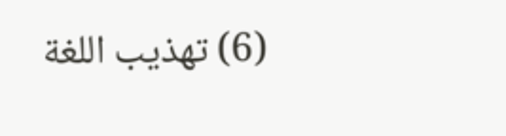(6) تهذيب اللغة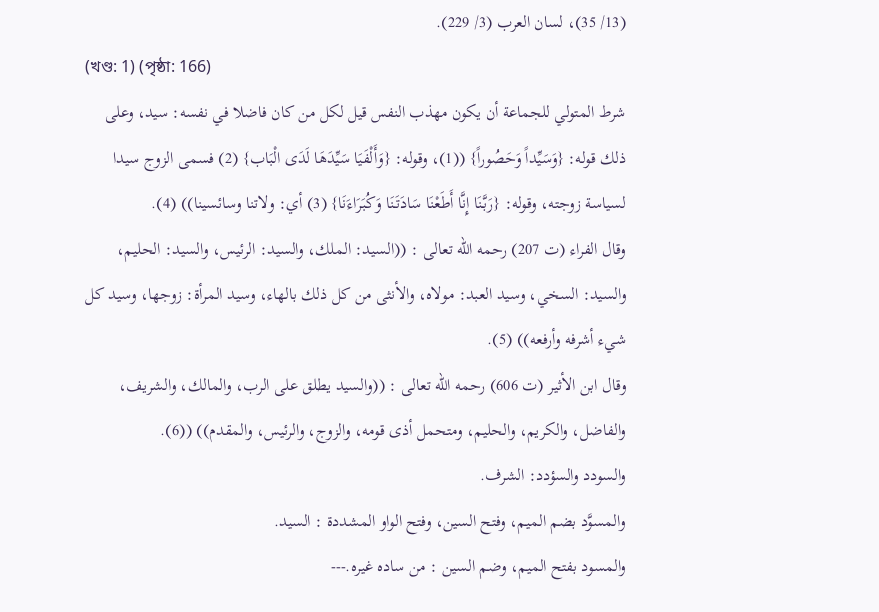(13/ 35)، لسان العرب (3/ 229).
(খণ্ড: 1) (পৃষ্ঠা: 166)
شرط المتولي للجماعة أن يكون مهذب النفس قيل لكل من كان فاضلا في نفسه: سيد، وعلى ذلك قوله: {وَسَيِّداً وَحَصُوراً} ((1)، وقوله: {وَأَلْفَيَا سَيِّدَهَا لَدَى الْبَاب} (2) فسمى الزوج سيدا لسياسة زوجته، وقوله: {رَبَّنَا إِنَّا أَطَعْنَا سَادَتَنَا وَكُبَرَاءَنَا} (3) أي: ولاتنا وسائسينا)) (4).
وقال الفراء (ت 207) رحمه الله تعالى : ((السيد: الملك، والسيد: الرئيس، والسيد: الحليم، والسيد: السخي، وسيد العبد: مولاه، والأنثى من كل ذلك بالهاء، وسيد المرأة: زوجها، وسيد كل شيء أشرفه وأرفعه)) (5).
وقال ابن الأثير (ت 606) رحمه الله تعالى : ((والسيد يطلق على الرب، والمالك، والشريف، والفاضل، والكريم، والحليم، ومتحمل أذى قومه، والزوج، والرئيس، والمقدم)) ((6).
والسودد والسؤدد: الشرف.
والمسوَّد بضم الميم، وفتح السين، وفتح الواو المشددة : السيد.
والمسود بفتح الميم، وضم السين : من ساده غيره.---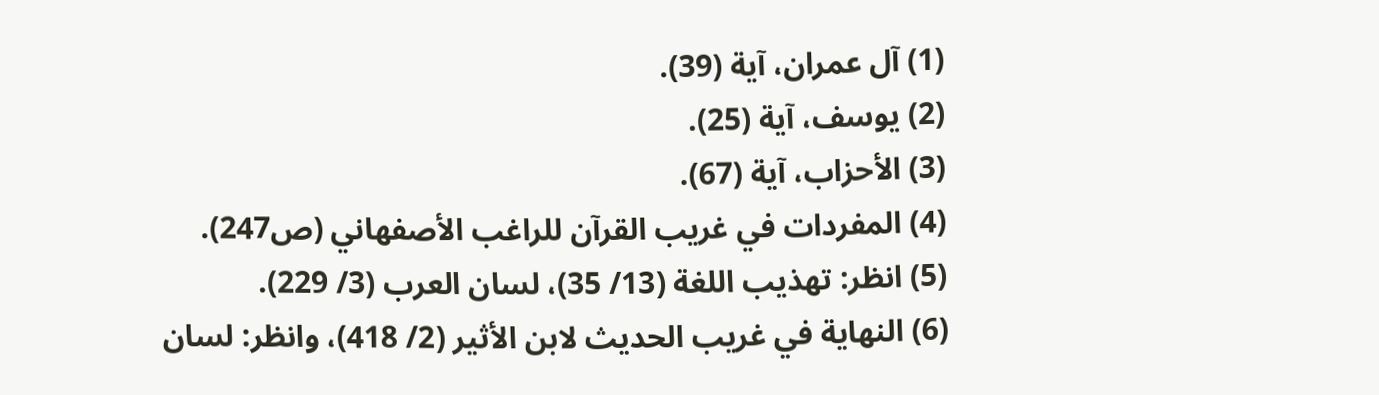(1) آل عمران، آية (39).
(2) يوسف، آية (25).
(3) الأحزاب، آية (67).
(4) المفردات في غريب القرآن للراغب الأصفهاني (ص247).
(5) انظر: تهذيب اللغة (13/ 35)، لسان العرب (3/ 229).
(6) النهاية في غريب الحديث لابن الأثير (2/ 418)، وانظر: لسان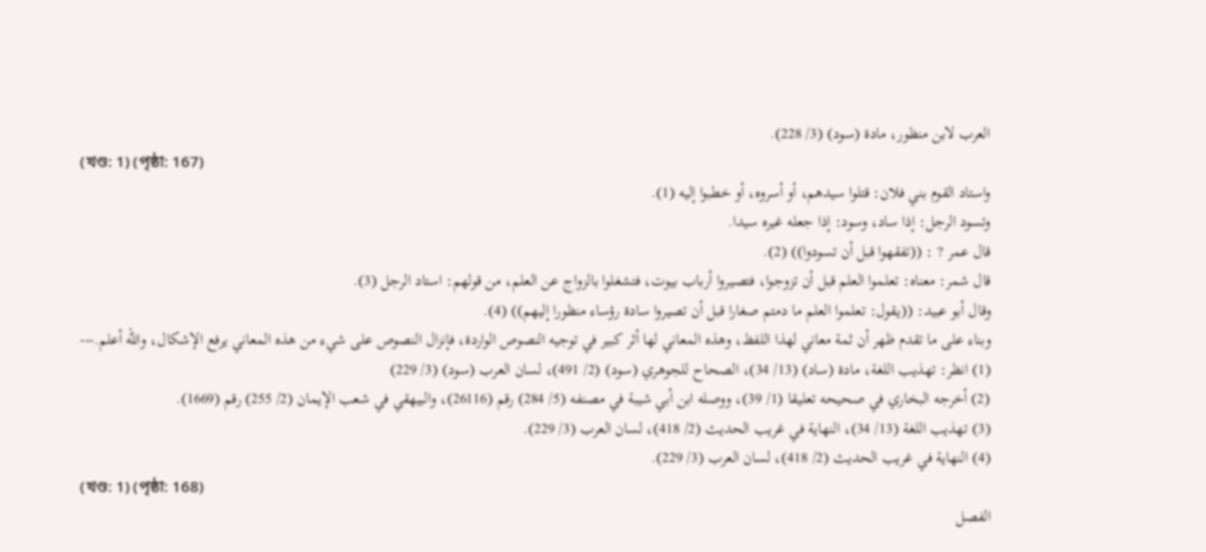العرب لابن منظور، مادة (سود) (3/ 228).
(খণ্ড: 1) (পৃষ্ঠা: 167)
واستاد القوم بني فلان: قتلوا سيدهم، أو أسروه، أو خطبوا إليه (1).
وتسود الرجل: إذا ساد، وسود: إذا جعله غيره سيدا.
قال عمر ? : ((تفقهوا قبل أن تسودوا)) (2).
قال شمر: معناه: تعلموا العلم قبل أن تزوجوا، فتصيروا أرباب بيوت، فتشغلوا بالزواج عن العلم، من قولهم: استاد الرجل (3).
وقال أبو عبيد: ((يقول: تعلموا العلم ما دمتم صغارا قبل أن تصيروا سادة رؤساء منظورا إليهم)) (4).
وبناء على ما تقدم ظهر أن ثمة معاني لهذا اللفظ، وهذه المعاني لها أثر كبير في توجيه النصوص الواردة، فإنزال النصوص على شيء من هذه المعاني يرفع الإشكال، والله أعلم.---
(1) انظر: تهذيب اللغة، مادة (ساد) (13/ 34)، الصحاح للجوهري (سود) (2/ 491)، لسان العرب (سود) (3/ 229)
(2) أخرجه البخاري في صحيحه تعليقا (1/ 39)، ووصله ابن أبي شيبة في مصنفه (5/ 284) رقم (26116)، والبيهقي في شعب الإيمان (2/ 255) رقم (1669).
(3) تهذيب اللغة (13/ 34)، النهاية في غريب الحديث (2/ 418)، لسان العرب (3/ 229).
(4) النهاية في غريب الحديث (2/ 418)، لسان العرب (3/ 229).
(খণ্ড: 1) (পৃষ্ঠা: 168)
الفصل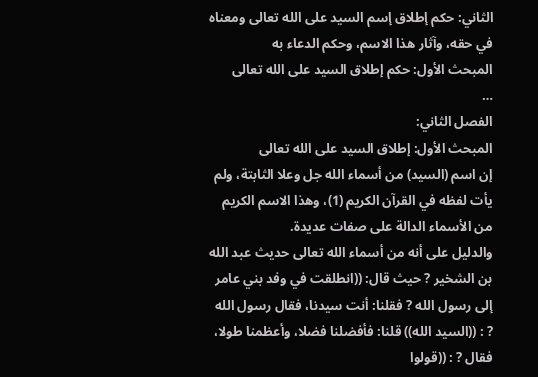الثاني: حكم إطلاق إسم السيد على الله تعالى ومعناه في حقه، وآثار هذا الاسم، وحكم الدعاء به
المبحث الأول: حكم إطلاق السيد على الله تعالى
…
الفصل الثاني:
المبحث الأول: إطلاق السيد على الله تعالى
إن اسم (السيد) من أسماء الله جل وعلا الثابتة، ولم يأت لفظه في القرآن الكريم (1)، وهذا الاسم الكريم من الأسماء الدالة على صفات عديدة.
والدليل على أنه من أسماء الله تعالى حديث عبد الله بن الشخير ? حيث قال: ((انطلقت في وفد بني عامر إلى رسول الله ? فقلنا: أنت سيدنا، فقال رسول الله ? : ((السيد الله)) قلنا: فأفضلنا فضلا، وأعظمنا طولا، فقال ? : ((قولوا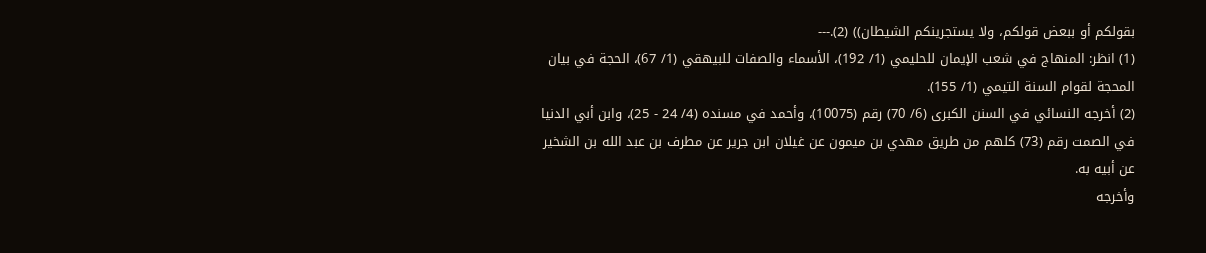بقولكم أو ببعض قولكم، ولا يستجرينكم الشيطان)) (2).---
(1) انظر: المنهاج في شعب الإيمان للحليمي (1/ 192)، الأسماء والصفات للبيهقي (1/ 67)، الحجة في بيان المحجة لقوام السنة التيمي (1/ 155).
(2) أخرجه النسائي في السنن الكبرى (6/ 70) رقم (10075)، وأحمد في مسنده (4/ 24 - 25)، وابن أبي الدنيا في الصمت رقم (73) كلهم من طريق مهدي بن ميمون عن غيلان ابن جرير عن مطرف بن عبد الله بن الشخير عن أبيه به.
وأخرجه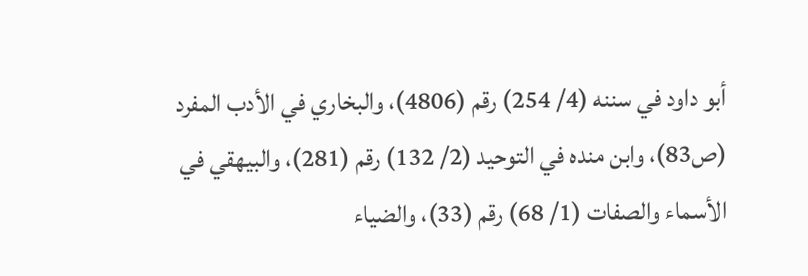أبو داود في سننه (4/ 254) رقم (4806)، والبخاري في الأدب المفرد (ص83)، وابن منده في التوحيد (2/ 132) رقم (281)، والبيهقي في الأسماء والصفات (1/ 68) رقم (33)، والضياء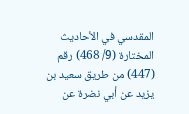المقدسي في الأحاديث المختارة (9/ 468) رقم (447) من طريق سعيد بن يزيد عن أبي نضرة عن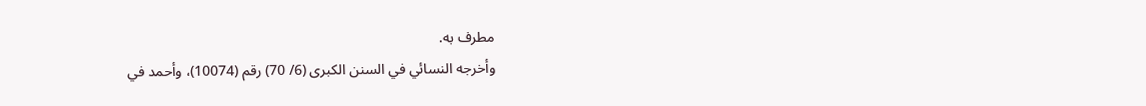مطرف به.
وأخرجه النسائي في السنن الكبرى (6/ 70) رقم (10074)، وأحمد في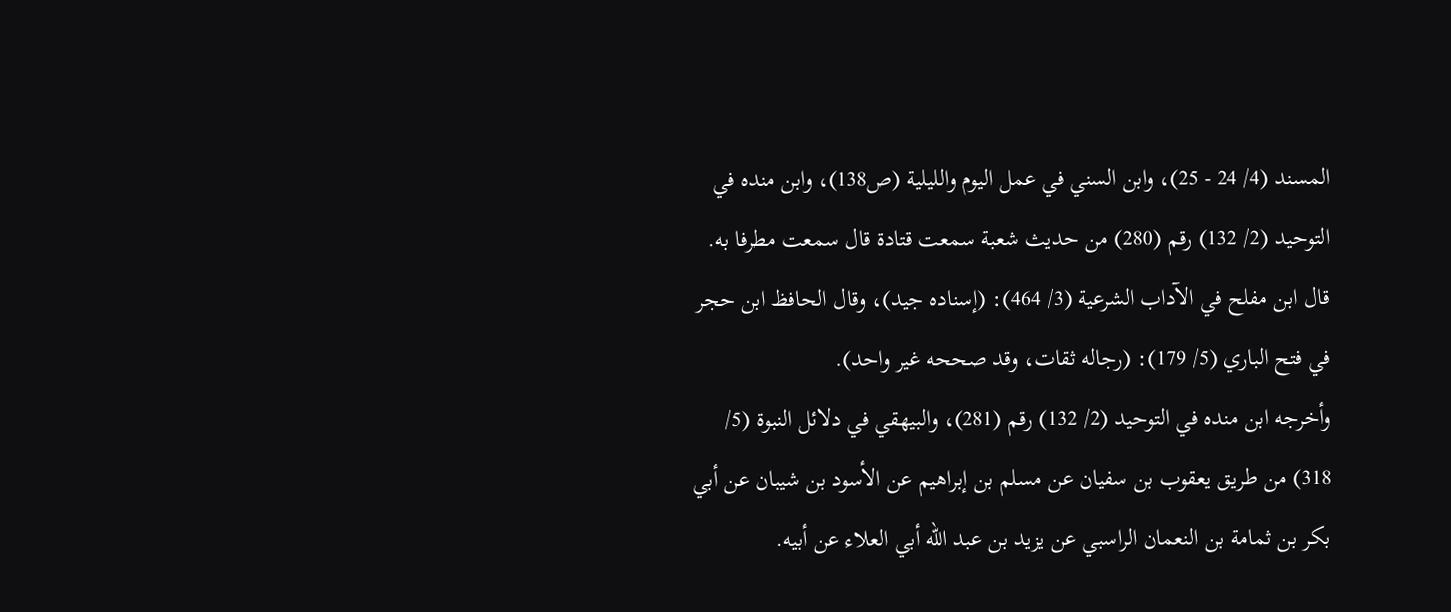المسند (4/ 24 - 25)، وابن السني في عمل اليوم والليلية (ص138)، وابن منده في التوحيد (2/ 132) رقم (280) من حديث شعبة سمعت قتادة قال سمعت مطرفا به.
قال ابن مفلح في الآداب الشرعية (3/ 464): (إسناده جيد)، وقال الحافظ ابن حجر في فتح الباري (5/ 179): (رجاله ثقات، وقد صححه غير واحد).
وأخرجه ابن منده في التوحيد (2/ 132) رقم (281)، والبيهقي في دلائل النبوة (5/ 318) من طريق يعقوب بن سفيان عن مسلم بن إبراهيم عن الأسود بن شيبان عن أبي بكر بن ثمامة بن النعمان الراسبي عن يزيد بن عبد الله أبي العلاء عن أبيه.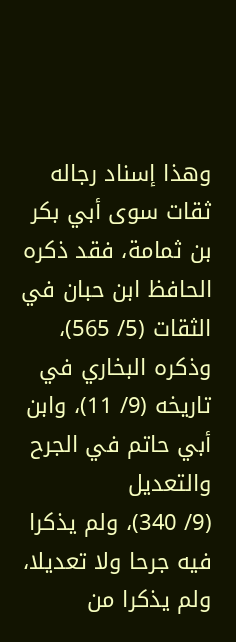وهذا إسناد رجاله ثقات سوى أبي بكر بن ثمامة، فقد ذكره الحافظ ابن حبان في الثقات (5/ 565)، وذكره البخاري في تاريخه (9/ 11)، وابن أبي حاتم في الجرح والتعديل
(9/ 340)، ولم يذكرا فيه جرحا ولا تعديلا، ولم يذكرا من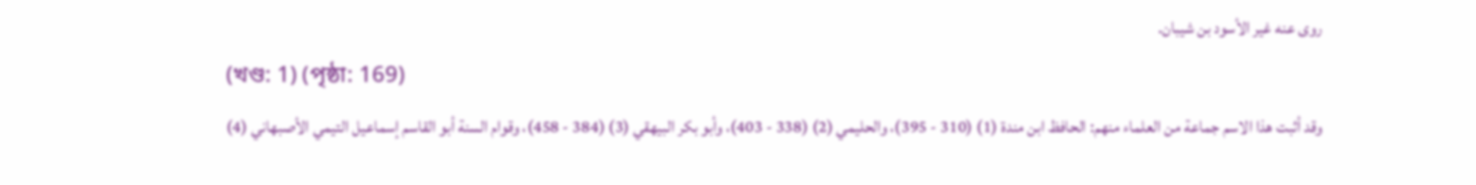روى عنه غير الأسود بن شيبان.
(খণ্ড: 1) (পৃষ্ঠা: 169)
وقد أثبت هذا الاسم جماعة من العلماء منهم: الحافظ ابن مندة (1) (310 - 395)، والحليمي (2) (338 - 403)، وأبو بكر البيهقي (3) (384 - 458)، وقوام السنة أبو القاسم إسماعيل التيمي الأصبهاني (4)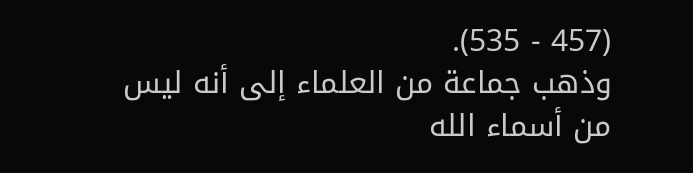(457 - 535).
وذهب جماعة من العلماء إلى أنه ليس من أسماء الله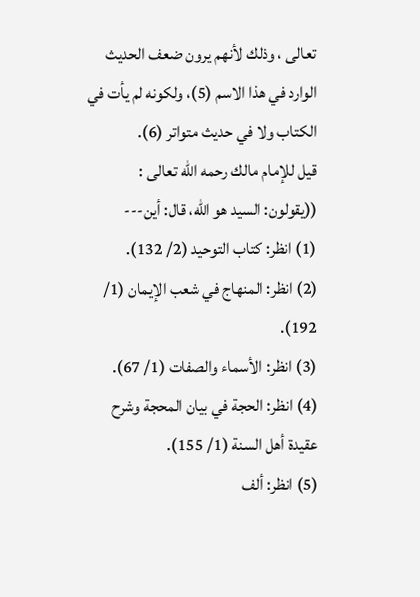تعالى ، وذلك لأنهم يرون ضعف الحديث الوارد في هذا الاسم (5)، ولكونه لم يأت في الكتاب ولا في حديث متواتر (6).
قيل للإمام مالك رحمه الله تعالى : ((يقولون: السيد هو الله، قال: أين---
(1) انظر: كتاب التوحيد (2/ 132).
(2) انظر: المنهاج في شعب الإيمان (1/ 192).
(3) انظر: الأسماء والصفات (1/ 67).
(4) انظر: الحجة في بيان المحجة وشرح عقيدة أهل السنة (1/ 155).
(5) انظر: ألف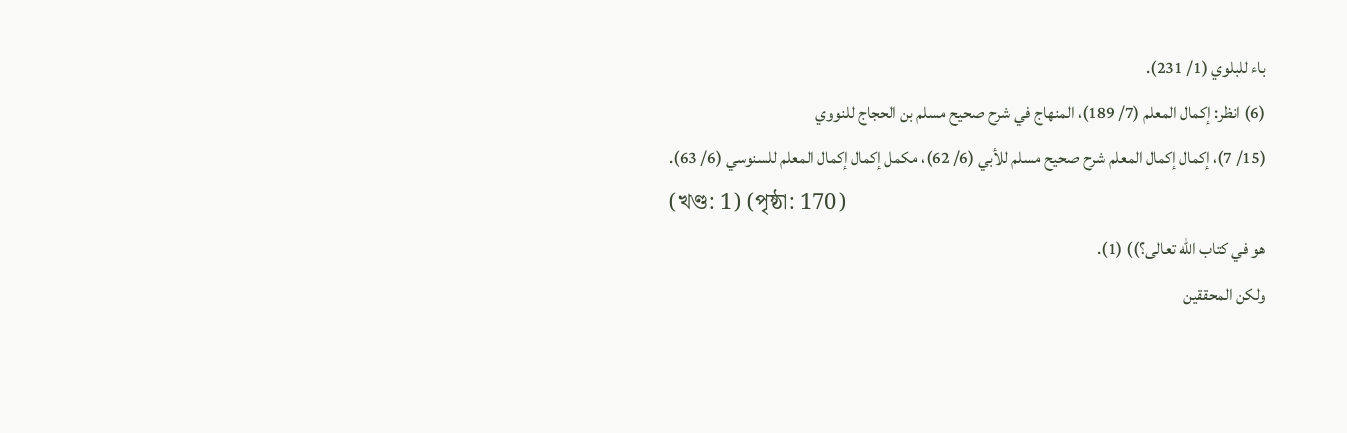باء للبلوي (1/ 231).
(6) انظر: إكمال المعلم (7/ 189)، المنهاج في شرح صحيح مسلم بن الحجاج للنووي
(15/ 7)، إكمال إكمال المعلم شرح صحيح مسلم للأبي (6/ 62)، مكمل إكمال إكمال المعلم للسنوسي (6/ 63).
(খণ্ড: 1) (পৃষ্ঠা: 170)
هو في كتاب الله تعالى؟)) (1).
ولكن المحققين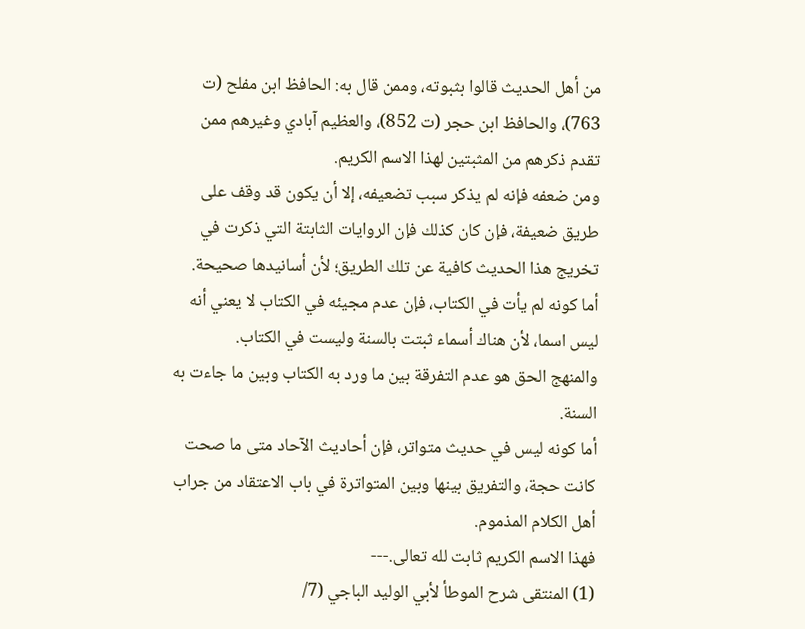من أهل الحديث قالوا بثبوته، وممن قال به: الحافظ ابن مفلح (ت 763)، والحافظ ابن حجر (ت 852)، والعظيم آبادي وغيرهم ممن تقدم ذكرهم من المثبتين لهذا الاسم الكريم.
ومن ضعفه فإنه لم يذكر سبب تضعيفه، إلا أن يكون قد وقف على طريق ضعيفة، فإن كان كذلك فإن الروايات الثابتة التي ذكرت في تخريج هذا الحديث كافية عن تلك الطريق؛ لأن أسانيدها صحيحة.
أما كونه لم يأت في الكتاب، فإن عدم مجيئه في الكتاب لا يعني أنه ليس اسما، لأن هناك أسماء ثبتت بالسنة وليست في الكتاب.
والمنهج الحق هو عدم التفرقة بين ما ورد به الكتاب وبين ما جاءت به السنة.
أما كونه ليس في حديث متواتر، فإن أحاديث الآحاد متى ما صحت كانت حجة، والتفريق بينها وبين المتواترة في باب الاعتقاد من جراب أهل الكلام المذموم.
فهذا الاسم الكريم ثابت لله تعالى.---
(1) المنتقى شرح الموطأ لأبي الوليد الباجي (7/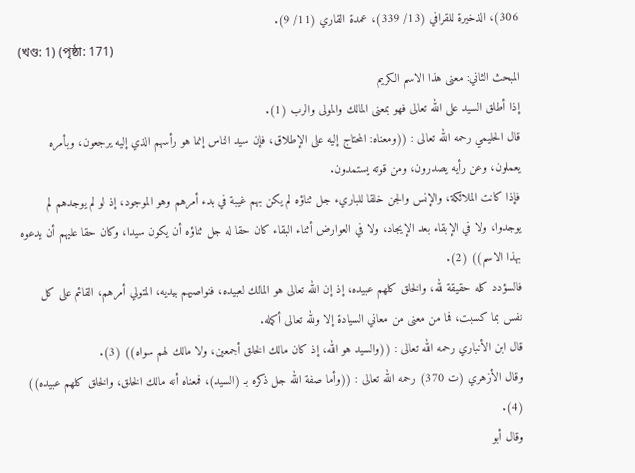306)، الذخيرة للقرافي (13/ 339)، عمدة القاري (11/ 9).
(খণ্ড: 1) (পৃষ্ঠা: 171)
المبحث الثاني: معنى هذا الاسم الكريم
إذا أطلق السيد على الله تعالى فهو بمعنى المالك والمولى والرب (1).
قال الحليمي رحمه الله تعالى : ((ومعناه: المحتاج إليه على الإطلاق، فإن سيد الناس إنما هو رأسهم الذي إليه يرجعون، وبأمره يعملون، وعن رأيه يصدرون، ومن قوته يستمدون.
فإذا كانت الملائكة، والإنس والجن خلقا للباريء جل ثناؤه لم يكن بهم غيبة في بدء أمرهم وهو الموجود، إذ لو لم يوجدهم لم يوجدوا، ولا في الإبقاء بعد الإيجاد، ولا في العوارض أثناء البقاء كان حقا له جل ثناؤه أن يكون سيدا، وكان حقا عليهم أن يدعوه بهذا الاسم)) (2).
فالسؤدد كله حقيقة لله، والخلق كلهم عبيده، إذ إن الله تعالى هو المالك لعبيده، فنواصيهم بيديه، المتولي أمرهم، القائم على كل نفس بما كسبت، فما من معنى من معاني السيادة إلا ولله تعالى أكمله.
قال ابن الأنباري رحمه الله تعالى : ((والسيد هو الله، إذ كان مالك الخلق أجمعين، ولا مالك لهم سواه)) (3).
وقال الأزهري (ت 370) رحمه الله تعالى : ((وأما صفة الله جل ذكره بـ (السيد)، فمعناه أنه مالك الخلق، والخلق كلهم عبيده)) (4).
وقال أبو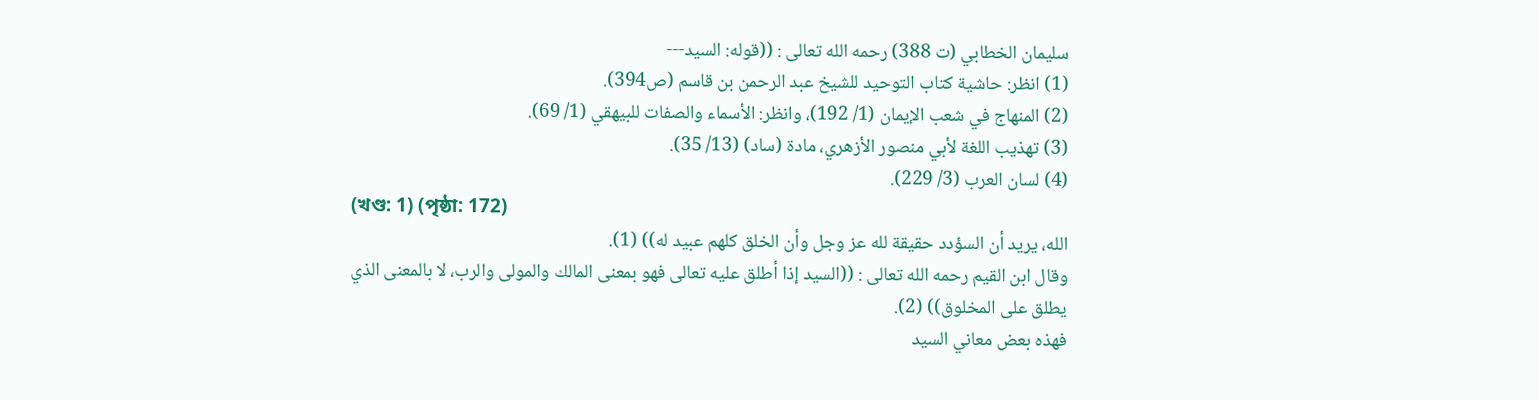سليمان الخطابي (ت 388) رحمه الله تعالى : ((قوله: السيد---
(1) انظر: حاشية كتاب التوحيد للشيخ عبد الرحمن بن قاسم (ص394).
(2) المنهاج في شعب الإيمان (1/ 192)، وانظر: الأسماء والصفات للبيهقي (1/ 69).
(3) تهذيب اللغة لأبي منصور الأزهري، مادة (ساد) (13/ 35).
(4) لسان العرب (3/ 229).
(খণ্ড: 1) (পৃষ্ঠা: 172)
الله، يريد أن السؤدد حقيقة لله عز وجل وأن الخلق كلهم عبيد له)) (1).
وقال ابن القيم رحمه الله تعالى : ((السيد إذا أطلق عليه تعالى فهو بمعنى المالك والمولى والرب، لا بالمعنى الذي يطلق على المخلوق)) (2).
فهذه بعض معاني السيد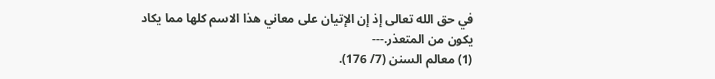في حق الله تعالى إذ إن الإتيان على معاني هذا الاسم كلها مما يكاد يكون من المتعذر.---
(1) معالم السنن (7/ 176).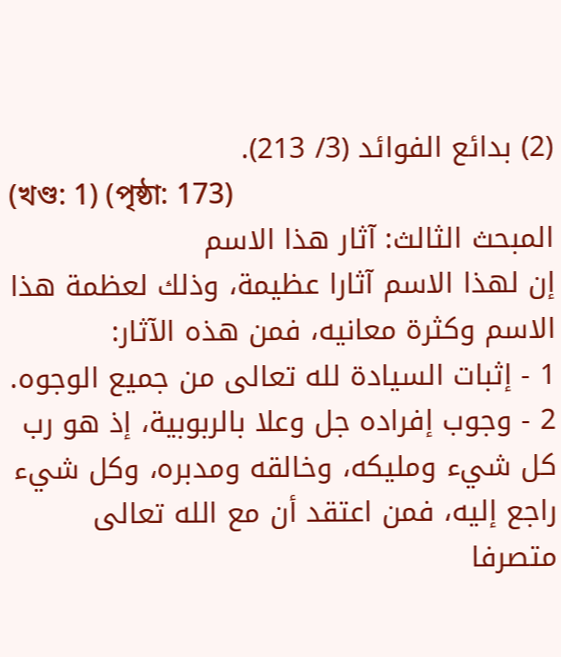(2) بدائع الفوائد (3/ 213).
(খণ্ড: 1) (পৃষ্ঠা: 173)
المبحث الثالث: آثار هذا الاسم
إن لهذا الاسم آثارا عظيمة، وذلك لعظمة هذا الاسم وكثرة معانيه، فمن هذه الآثار:
1 - إثبات السيادة لله تعالى من جميع الوجوه.
2 - وجوب إفراده جل وعلا بالربوبية، إذ هو رب كل شيء ومليكه، وخالقه ومدبره، وكل شيء راجع إليه، فمن اعتقد أن مع الله تعالى متصرفا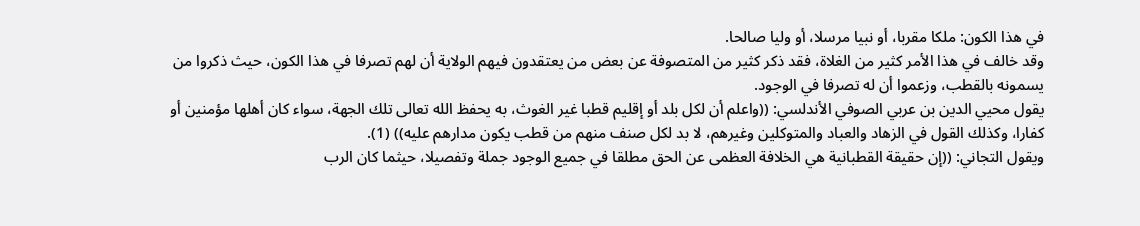في هذا الكون: ملكا مقربا، أو نبيا مرسلا، أو وليا صالحا.
وقد خالف في هذا الأمر كثير من الغلاة، فقد ذكر كثير من المتصوفة عن بعض من يعتقدون فيهم الولاية أن لهم تصرفا في هذا الكون، حيث ذكروا من يسمونه بالقطب، وزعموا أن له تصرفا في الوجود.
يقول محيي الدين بن عربي الصوفي الأندلسي: ((واعلم أن لكل بلد أو إقليم قطبا غير الغوث، به يحفظ الله تعالى تلك الجهة، سواء كان أهلها مؤمنين أو كفارا، وكذلك القول في الزهاد والعباد والمتوكلين وغيرهم، لا بد لكل صنف منهم من قطب يكون مدارهم عليه)) (1).
ويقول التجاني: ((إن حقيقة القطبانية هي الخلافة العظمى عن الحق مطلقا في جميع الوجود جملة وتفصيلا، حيثما كان الرب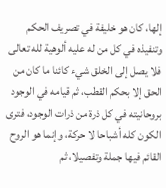إلها، كان هو خليفة في تصريف الحكم وتنفيذه في كل من له عليه ألوهية لله تعالى فلا يصل إلى الخلق شيء كائنا ما كان من الحق إلا بحكم القطب، ثم قيامه في الوجود بروحانيته في كل ذرة من ذرات الوجود، فترى الكون كله أشباحا لا حركة، وإنما هو الروح القائم فيها جملة وتفصيلا، ثم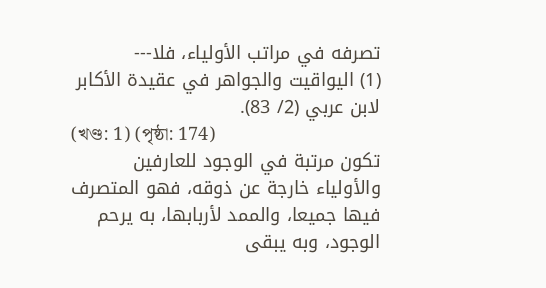تصرفه في مراتب الأولياء، فلا---
(1) اليواقيت والجواهر في عقيدة الأكابر لابن عربي (2/ 83).
(খণ্ড: 1) (পৃষ্ঠা: 174)
تكون مرتبة في الوجود للعارفين والأولياء خارجة عن ذوقه، فهو المتصرف فيها جميعا، والممد لأربابها، به يرحم الوجود، وبه يبقى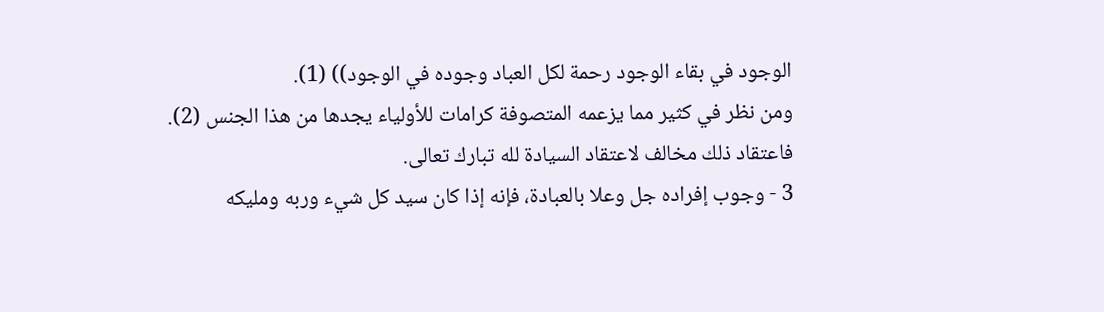الوجود في بقاء الوجود رحمة لكل العباد وجوده في الوجود)) (1).
ومن نظر في كثير مما يزعمه المتصوفة كرامات للأولياء يجدها من هذا الجنس (2).
فاعتقاد ذلك مخالف لاعتقاد السيادة لله تبارك تعالى.
3 - وجوب إفراده جل وعلا بالعبادة، فإنه إذا كان سيد كل شيء وربه ومليكه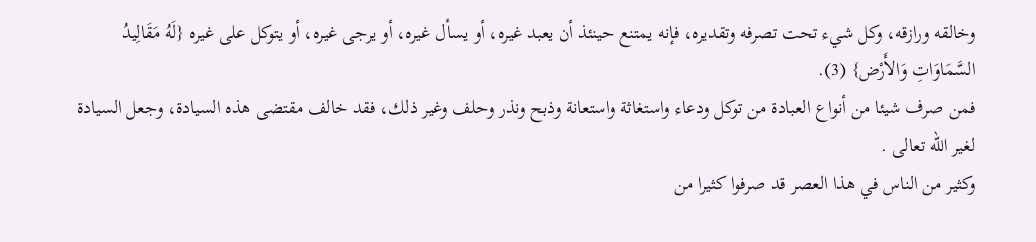وخالقه ورازقه، وكل شيء تحت تصرفه وتقديره، فإنه يمتنع حينئذ أن يعبد غيره، أو يسأل غيره، أو يرجى غيره، أو يتوكل على غيره {لَهُ مَقَالِيدُ السَّمَاوَاتِ وَالأَرْض} (3).
فمن صرف شيئا من أنواع العبادة من توكل ودعاء واستغاثة واستعانة وذبح ونذر وحلف وغير ذلك، فقد خالف مقتضى هذه السيادة، وجعل السيادة لغير الله تعالى .
وكثير من الناس في هذا العصر قد صرفوا كثيرا من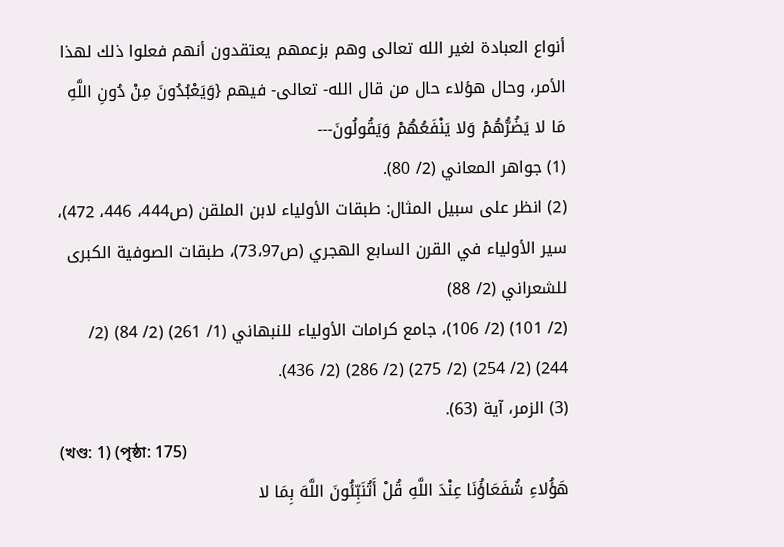أنواع العبادة لغير الله تعالى وهم بزعمهم يعتقدون أنهم فعلوا ذلك لهذا الأمر، وحال هؤلاء حال من قال الله- تعالى- فيهم {وَيَعْبُدُونَ مِنْ دُونِ اللَّهِ مَا لا يَضُرُّهُمْ وَلا يَنْفَعُهُمْ وَيَقُولُونَ---
(1) جواهر المعاني (2/ 80).
(2) انظر على سبيل المثال: طبقات الأولياء لابن الملقن (ص444، 446، 472)، سير الأولياء في القرن السابع الهجري (ص73،97)، طبقات الصوفية الكبرى للشعراني (2/ 88)
(2/ 101) (2/ 106)، جامع كرامات الأولياء للنبهاني (1/ 261) (2/ 84) (2/ 244) (2/ 254) (2/ 275) (2/ 286) (2/ 436).
(3) الزمر، آية (63).
(খণ্ড: 1) (পৃষ্ঠা: 175)
هَؤُلاءِ شُفَعَاؤُنَا عِنْدَ اللَّهِ قُلْ أَتُنَبِّئُونَ اللَّهَ بِمَا لا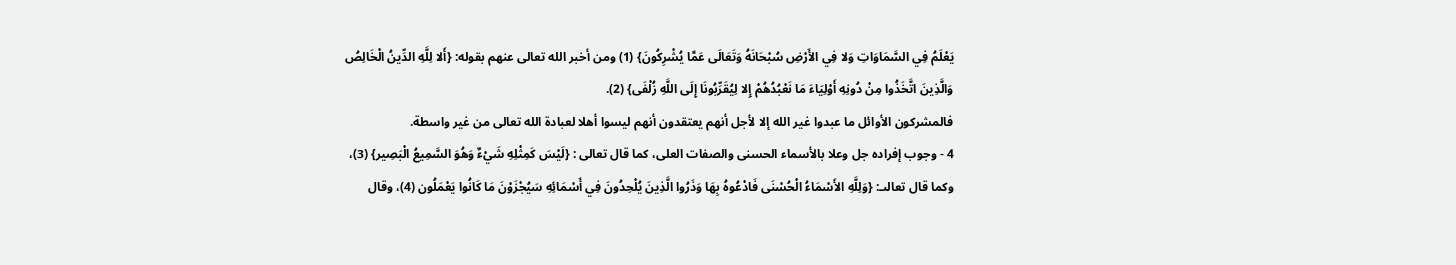يَعْلَمُ فِي السَّمَاوَاتِ وَلا فِي الأَرْضِ سُبْحَانَهُ وَتَعَالَى عَمَّا يُشْرِكُونَ} (1) ومن أخبر الله تعالى عنهم بقوله: {أَلا لِلَّهِ الدِّينُ الْخَالِصُ وَالَّذِينَ اتَّخَذُوا مِنْ دُونِهِ أَوْلِيَاءَ مَا نَعْبُدُهُمْ إِلا لِيُقَرِّبُونَا إِلَى اللَّهِ زُلْفَى} (2).
فالمشركون الأوائل ما عبدوا غير الله إلا لأجل أنهم يعتقدون أنهم ليسوا أهلا لعبادة الله تعالى من غير واسطة.
4 - وجوب إفراده جل وعلا بالأسماء الحسنى والصفات العلى، كما قال تعالى : {لَيْسَ كَمِثْلِهِ شَيْءٌ وَهُوَ السَّمِيعُ الْبَصِير} (3)، وكما قال تعالىـ: {وَلِلَّهِ الأَسْمَاءُ الْحُسْنَى فَادْعُوهُ بِهَا وَذَرُوا الَّذِينَ يُلْحِدُونَ فِي أَسْمَائِهِ سَيُجْزَوْنَ مَا كَانُوا يَعْمَلُون (4)، وقال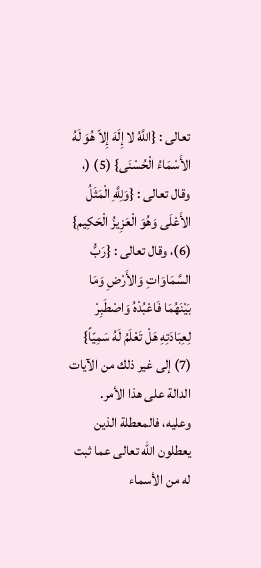تعالى : {اللَّهُ لا إِلَهَ إِلاّ هُوَ لَهُ الأَسْمَاءُ الْحُسْنَى} (5) (، وقال تعالى : {وَلِلَّهِ الْمَثَلُ الأَعْلَى وَهُوَ الْعَزِيزُ الْحَكِيم} (6)، وقال تعالى : {رَبُّ السَّمَاوَاتِ وَالأَرْضِ وَمَا بَيْنَهُمَا فَاعْبُدْهُ وَاصْطَبِرْ لِعِبَادَتِهِ هَلْ تَعْلَمُ لَهُ سَمِيّاً} (7) إلى غير ذلك من الآيات الدالة على هذا الأمر.
وعليه، فالمعطلة الذين يعطلون الله تعالى عما ثبت له من الأسماء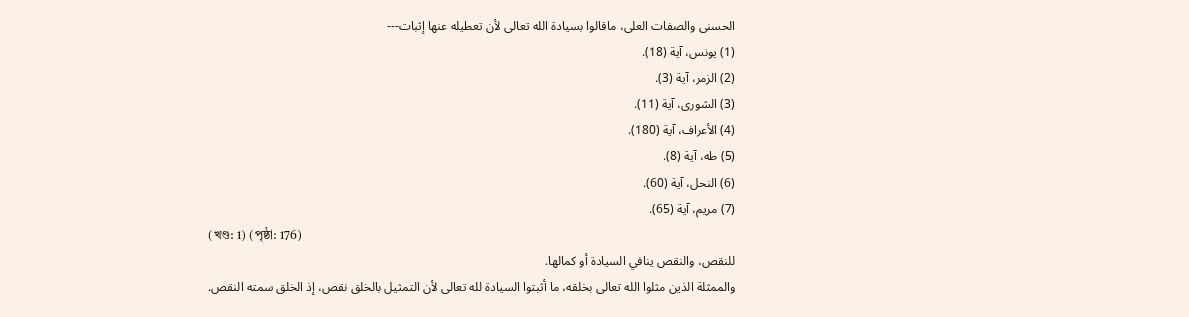الحسنى والصفات العلى، ماقالوا بسيادة الله تعالى لأن تعطيله عنها إثبات---
(1) يونس، آية (18).
(2) الزمر، آية (3).
(3) الشورى، آية (11).
(4) الأعراف، آية (180).
(5) طه، آية (8).
(6) النحل، آية (60).
(7) مريم، آية (65).
(খণ্ড: 1) (পৃষ্ঠা: 176)
للنقص، والنقص ينافي السيادة أو كمالها.
والممثلة الذين مثلوا الله تعالى بخلقه، ما أثبتوا السيادة لله تعالى لأن التمثيل بالخلق نقص، إذ الخلق سمته النقص.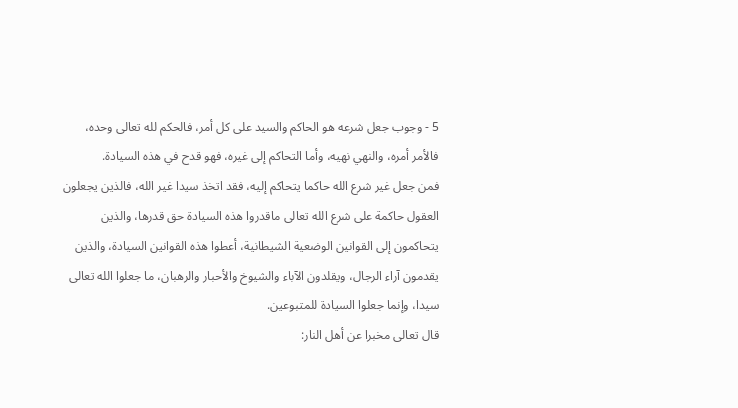5 - وجوب جعل شرعه هو الحاكم والسيد على كل أمر، فالحكم لله تعالى وحده، فالأمر أمره، والنهي نهيه، وأما التحاكم إلى غيره، فهو قدح في هذه السيادة.
فمن جعل غير شرع الله حاكما يتحاكم إليه، فقد اتخذ سيدا غير الله، فالذين يجعلون العقول حاكمة على شرع الله تعالى ماقدروا هذه السيادة حق قدرها، والذين يتحاكمون إلى القوانين الوضعية الشيطانية، أعطوا هذه القوانين السيادة، والذين يقدمون آراء الرجال، ويقلدون الآباء والشيوخ والأحبار والرهبان، ما جعلوا الله تعالى سيدا، وإنما جعلوا السيادة للمتبوعين.
قال تعالى مخبرا عن أهل النار: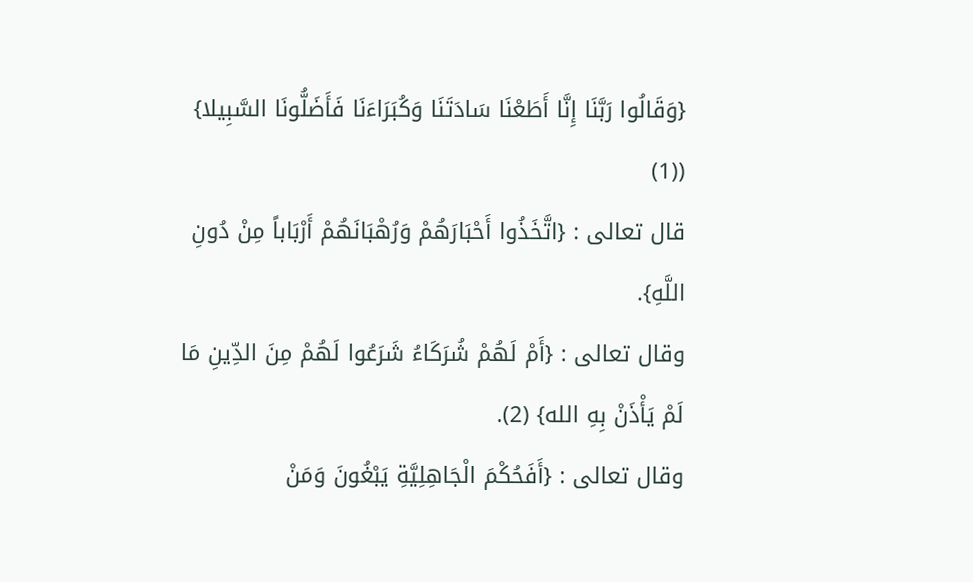{وَقَالُوا رَبَّنَا إِنَّا أَطَعْنَا سَادَتَنَا وَكُبَرَاءَنَا فَأَضَلُّونَا السَّبِيلا} ((1)
قال تعالى : {اتَّخَذُوا أَحْبَارَهُمْ وَرُهْبَانَهُمْ أَرْبَاباً مِنْ دُونِ اللَّهِ}.
وقال تعالى : {أَمْ لَهُمْ شُرَكَاءُ شَرَعُوا لَهُمْ مِنَ الدِّينِ مَا لَمْ يَأْذَنْ بِهِ الله} (2).
وقال تعالى : {أَفَحُكْمَ الْجَاهِلِيَّةِ يَبْغُونَ وَمَنْ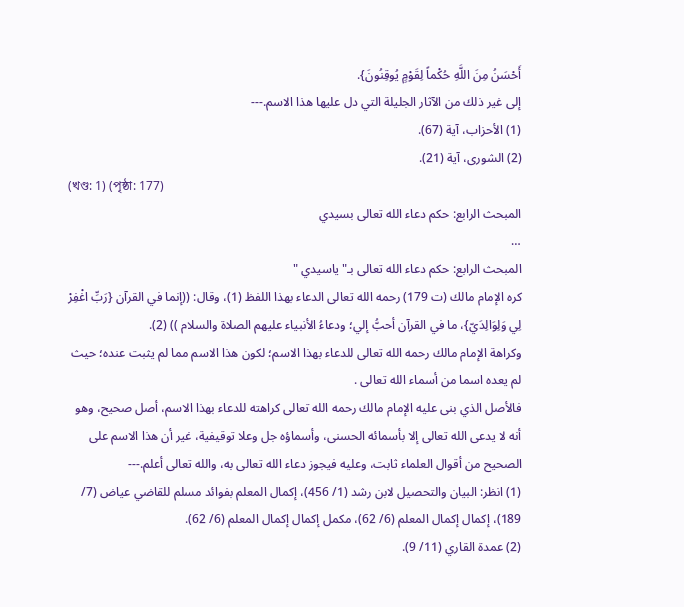أَحْسَنُ مِنَ اللَّهِ حُكْماً لِقَوْمٍ يُوقِنُونَ}.
إلى غير ذلك من الآثار الجليلة التي دل عليها هذا الاسم.---
(1) الأحزاب، آية (67).
(2) الشورى، آية (21).
(খণ্ড: 1) (পৃষ্ঠা: 177)
المبحث الرابع: حكم دعاء الله تعالى بسيدي
…
المبحث الرابع: حكم دعاء الله تعالى بـ" ياسيدي "
كره الإمام مالك (ت 179) رحمه الله تعالى الدعاء بهذا اللفظ (1)، وقال: ((إنما في القرآن {رَبِّ اغْفِرْ لِي وَلِوَالِدَيّ}، ما في القرآن أحبُّ إلي؛ ودعاءُ الأنبياء عليهم الصلاة والسلام )) (2).
وكراهة الإمام مالك رحمه الله تعالى للدعاء بهذا الاسم؛ لكون هذا الاسم مما لم يثبت عنده؛ حيث لم يعده اسما من أسماء الله تعالى .
فالأصل الذي بنى عليه الإمام مالك رحمه الله تعالى كراهته للدعاء بهذا الاسم، أصل صحيح، وهو أنه لا يدعى الله تعالى إلا بأسمائه الحسنى، وأسماؤه جل وعلا توقيفية، غير أن هذا الاسم على الصحيح من أقوال العلماء ثابت، وعليه فيجوز دعاء الله تعالى به، والله تعالى أعلم.---
(1) انظر: البيان والتحصيل لابن رشد (1/ 456)، إكمال المعلم بفوائد مسلم للقاضي عياض (7/ 189)، إكمال إكمال المعلم (6/ 62)، مكمل إكمال إكمال المعلم (6/ 62).
(2) عمدة القاري (11/ 9).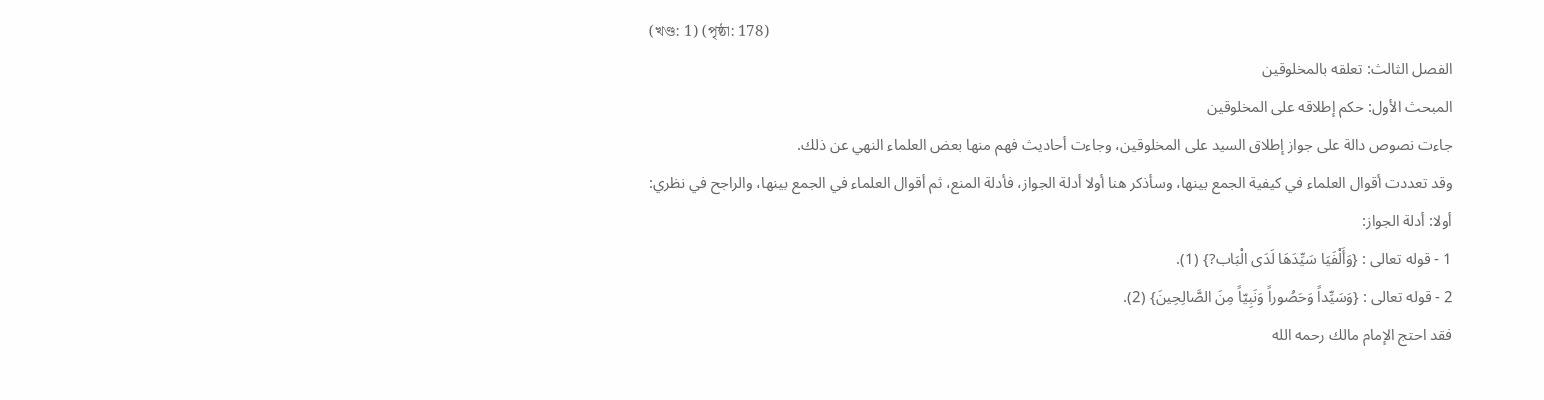(খণ্ড: 1) (পৃষ্ঠা: 178)
الفصل الثالث: تعلقه بالمخلوقين
المبحث الأول: حكم إطلاقه على المخلوقين
جاءت نصوص دالة على جواز إطلاق السيد على المخلوقين، وجاءت أحاديث فهم منها بعض العلماء النهي عن ذلك.
وقد تعددت أقوال العلماء في كيفية الجمع بينها، وسأذكر هنا أولا أدلة الجواز، فأدلة المنع، ثم أقوال العلماء في الجمع بينها، والراجح في نظري:
أولا: أدلة الجواز:
1 - قوله تعالى : {وَأَلْفَيَا سَيِّدَهَا لَدَى الْبَاب?} (1).
2 - قوله تعالى : {وَسَيِّداً وَحَصُوراً وَنَبِيّاً مِنَ الصَّالِحِينَ} (2).
فقد احتج الإمام مالك رحمه الله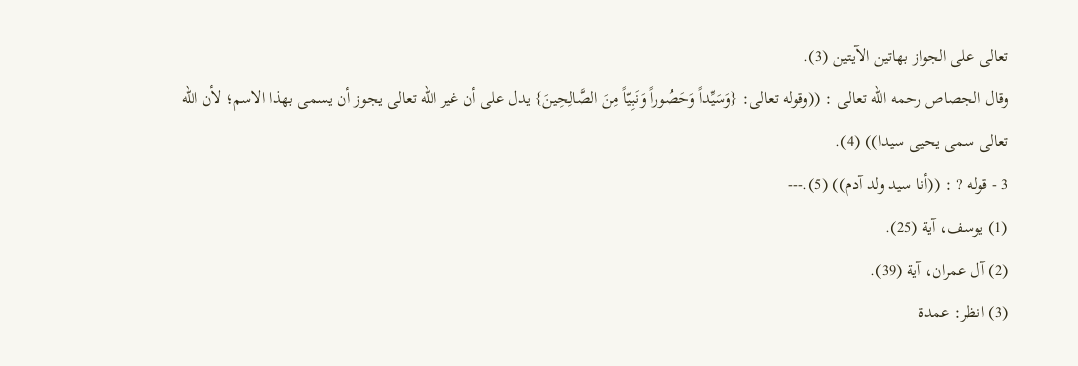تعالى على الجواز بهاتين الآيتين (3).
وقال الجصاص رحمه الله تعالى : ((وقوله تعالى: {وَسَيِّداً وَحَصُوراً وَنَبِيّاً مِنَ الصَّالِحِينَ} يدل على أن غير الله تعالى يجوز أن يسمى بهذا الاسم؛ لأن الله تعالى سمى يحيى سيدا)) (4).
3 - قوله ? : ((أنا سيد ولد آدم)) (5).---
(1) يوسف، آية (25).
(2) آل عمران، آية (39).
(3) انظر: عمدة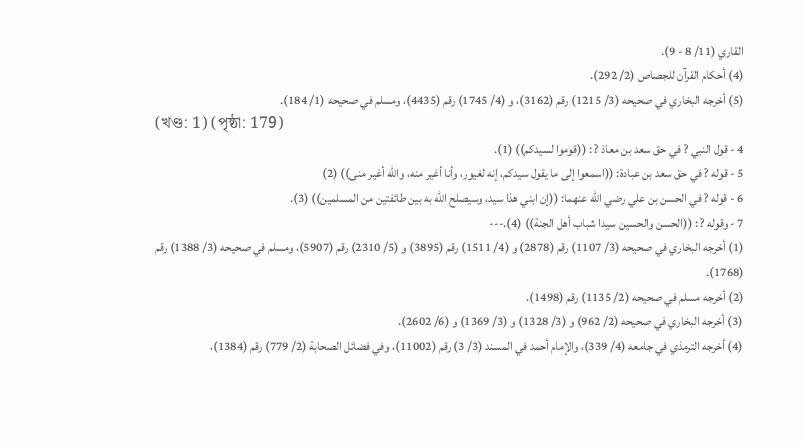القاري (11/ 8 - 9).
(4) أحكام القرآن للجصاص (2/ 292).
(5) أخرجه البخاري في صحيحه (3/ 1215) رقم (3162)، و (4/ 1745) رقم (4435)، ومسلم في صحيحه (1/ 184).
(খণ্ড: 1) (পৃষ্ঠা: 179)
4 - قول النبي ? في حق سعد بن معاذ ? : ((قوموا لسيدكم)) (1).
5 - قوله ? في حق سعد بن عبادة: ((اسمعوا إلى ما يقول سيدكم، إنه لغيور، وأنا أغير منه، والله أغير منى)) (2)
6 - قوله ? في الحسن بن علي رضي الله عنهما: ((إن ابني هذا سيد، وسيصلح الله به بين طائفتين من المسلمين)) (3).
7 - وقوله ? : ((الحسن والحسين سيدا شباب أهل الجنة)) (4).---
(1) أخرجه البخاري في صحيحه (3/ 1107) رقم (2878) و (4/ 1511) رقم (3895) و (5/ 2310) رقم (5907)، ومسلم في صحيحه (3/ 1388) رقم (1768).
(2) أخرجه مسلم في صحيحه (2/ 1135) رقم (1498).
(3) أخرجه البخاري في صحيحه (2/ 962) و (3/ 1328) و (3/ 1369) و (6/ 2602).
(4) أخرجه الترمذي في جامعه (4/ 339)، والإمام أحمد في المسند (3/ 3) رقم (11002)، وفي فضائل الصحابة (2/ 779) رقم (1384)،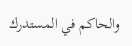والحاكم في المستدرك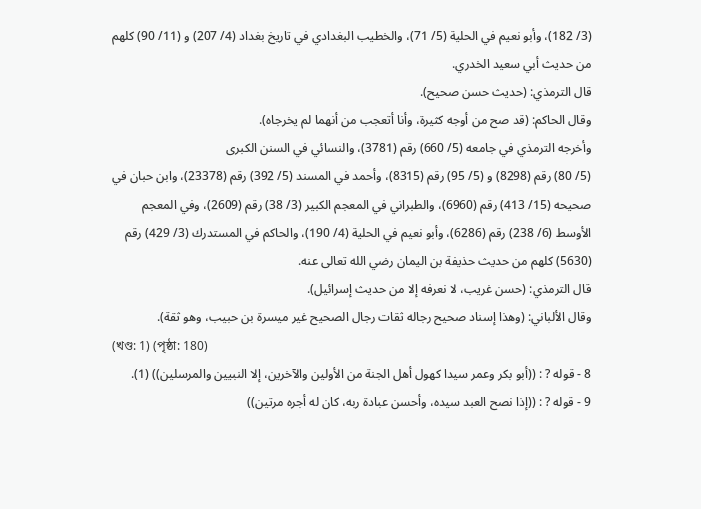(3/ 182)، وأبو نعيم في الحلية (5/ 71)، والخطيب البغدادي في تاريخ بغداد (4/ 207) و (11/ 90) كلهم من حديث أبي سعيد الخدري.
قال الترمذي: (حديث حسن صحيح).
وقال الحاكم: (قد صح من أوجه كثيرة، وأنا أتعجب من أنهما لم يخرجاه).
وأخرجه الترمذي في جامعه (5/ 660) رقم (3781)، والنسائي في السنن الكبرى
(5/ 80) رقم (8298) و (5/ 95) رقم (8315)، وأحمد في المسند (5/ 392) رقم (23378)، وابن حبان في صحيحه (15/ 413) رقم (6960)، والطبراني في المعجم الكبير (3/ 38) رقم (2609)، وفي المعجم الأوسط (6/ 238) رقم (6286)، وأبو نعيم في الحلية (4/ 190)، والحاكم في المستدرك (3/ 429) رقم (5630) كلهم من حديث حذيفة بن اليمان رضي الله تعالى عنه.
قال الترمذي: (حسن غريب، لا نعرفه إلا من حديث إسرائيل).
وقال الألباني: (وهذا إسناد صحيح رجاله ثقات رجال الصحيح غير ميسرة بن حبيب، وهو ثقة).
(খণ্ড: 1) (পৃষ্ঠা: 180)
8 - قوله ? : ((أبو بكر وعمر سيدا كهول أهل الجنة من الأولين والآخرين، إلا النبيين والمرسلين)) (1).
9 - قوله ? : ((إذا نصح العبد سيده، وأحسن عبادة ربه، كان له أجره مرتين))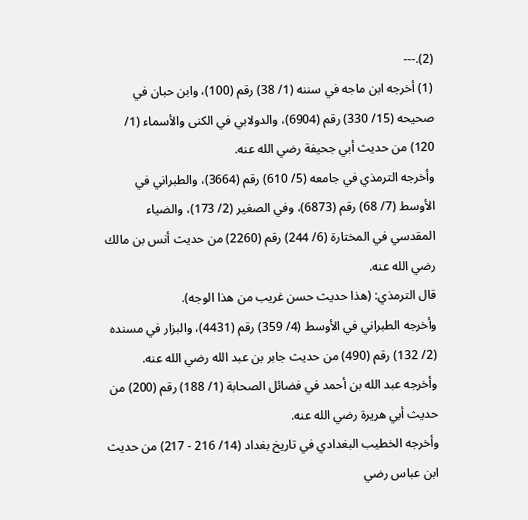(2).---
(1) أخرجه ابن ماجه في سننه (1/ 38) رقم (100)، وابن حبان في صحيحه (15/ 330) رقم (6904)، والدولابي في الكنى والأسماء (1/ 120) من حديث أبي جحيفة رضي الله عنه.
وأخرجه الترمذي في جامعه (5/ 610) رقم (3664)، والطبراني في الأوسط (7/ 68) رقم (6873)، وفي الصغير (2/ 173)، والضياء المقدسي في المختارة (6/ 244) رقم (2260) من حديث أنس بن مالك رضي الله عنه.
قال الترمذي: (هذا حديث حسن غريب من هذا الوجه).
وأخرجه الطبراني في الأوسط (4/ 359) رقم (4431)، والبزار في مسنده (2/ 132) رقم (490) من حديث جابر بن عبد الله رضي الله عنه.
وأخرجه عبد الله بن أحمد في فضائل الصحابة (1/ 188) رقم (200) من حديث أبي هريرة رضي الله عنه.
وأخرجه الخطيب البغدادي في تاريخ بغداد (14/ 216 - 217) من حديث ابن عباس رضي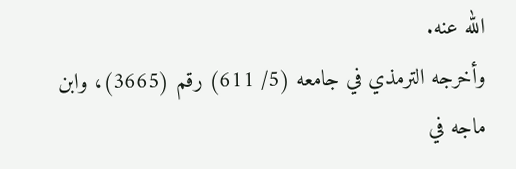الله عنه.
وأخرجه الترمذي في جامعه (5/ 611) رقم (3665)، وابن ماجه في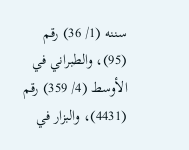سننه (1/ 36) رقم (95)، والطبراني في الأوسط (4/ 359) رقم (4431)، والبزار في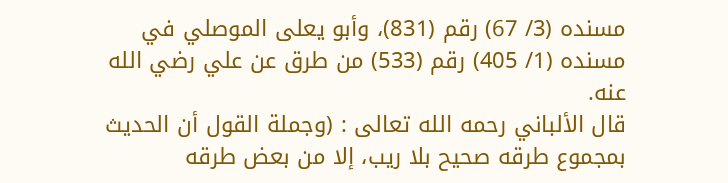مسنده (3/ 67) رقم (831)، وأبو يعلى الموصلي في مسنده (1/ 405) رقم (533) من طرق عن علي رضي الله عنه.
قال الألباني رحمه الله تعالى : (وجملة القول أن الحديث بمجموع طرقه صحيح بلا ريب، إلا من بعض طرقه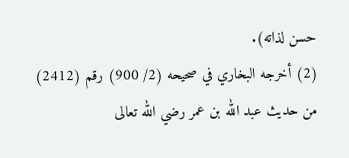حسن لذاته).
(2) أخرجه البخاري في صحيحه (2/ 900) رقم (2412) من حديث عبد الله بن عمر رضي الله تعالى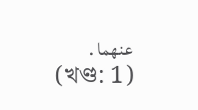عنهما .
(খণ্ড: 1)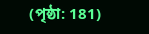(পৃষ্ঠা: 181)